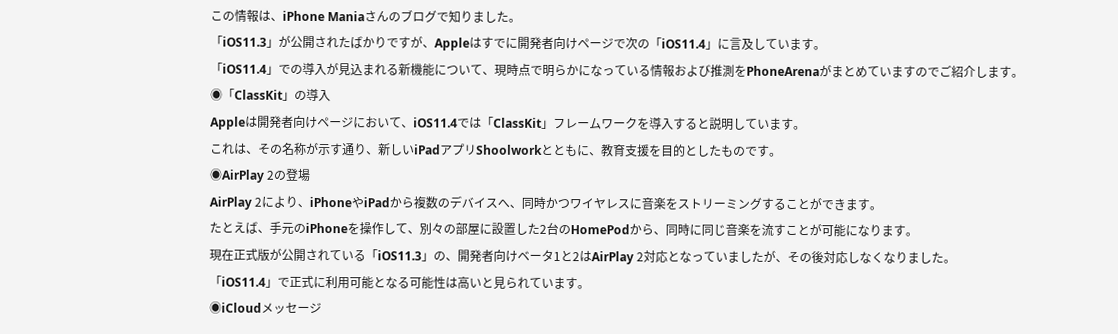この情報は、iPhone Maniaさんのブログで知りました。
「iOS11.3」が公開されたばかりですが、Appleはすでに開発者向けページで次の「iOS11.4」に言及しています。
「iOS11.4」での導入が見込まれる新機能について、現時点で明らかになっている情報および推測をPhoneArenaがまとめていますのでご紹介します。
◉「ClassKit」の導入
Appleは開発者向けページにおいて、iOS11.4では「ClassKit」フレームワークを導入すると説明しています。
これは、その名称が示す通り、新しいiPadアプリShoolworkとともに、教育支援を目的としたものです。
◉AirPlay 2の登場
AirPlay 2により、iPhoneやiPadから複数のデバイスへ、同時かつワイヤレスに音楽をストリーミングすることができます。
たとえば、手元のiPhoneを操作して、別々の部屋に設置した2台のHomePodから、同時に同じ音楽を流すことが可能になります。
現在正式版が公開されている「iOS11.3」の、開発者向けベータ1と2はAirPlay 2対応となっていましたが、その後対応しなくなりました。
「iOS11.4」で正式に利用可能となる可能性は高いと見られています。
◉iCloudメッセージ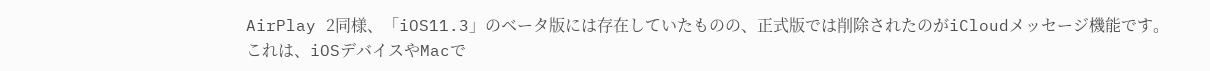AirPlay 2同様、「iOS11.3」のベータ版には存在していたものの、正式版では削除されたのがiCloudメッセージ機能です。
これは、iOSデバイスやMacで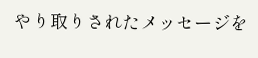やり取りされたメッセージを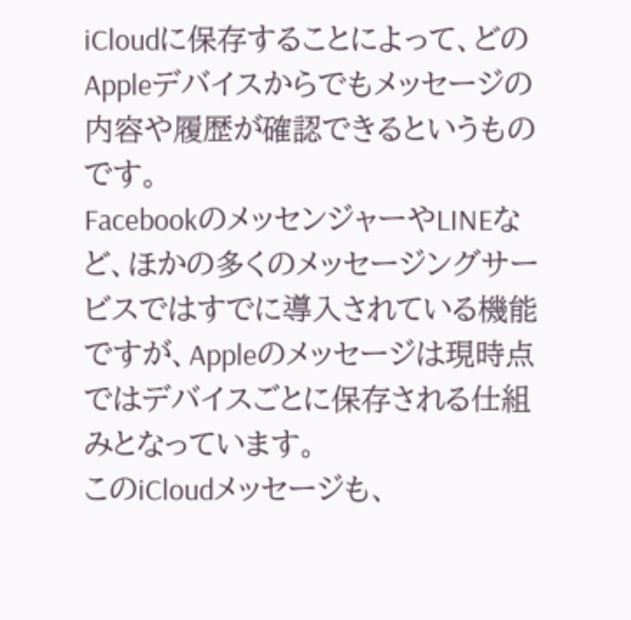iCloudに保存することによって、どのAppleデバイスからでもメッセージの内容や履歴が確認できるというものです。
FacebookのメッセンジャーやLINEなど、ほかの多くのメッセージングサービスではすでに導入されている機能ですが、Appleのメッセージは現時点ではデバイスごとに保存される仕組みとなっています。
このiCloudメッセージも、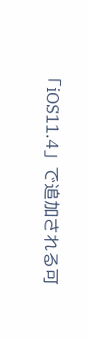「iOS11.4」で追加される可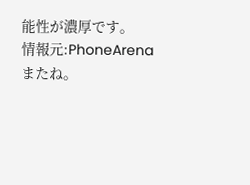能性が濃厚です。
情報元:PhoneArena
またね。